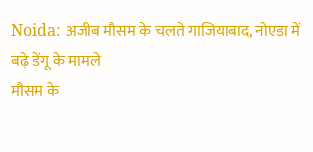Noida: अजीब मौसम के चलते गाजियाबाद, नोएडा में बढ़े डेंगू के मामले
मौसम के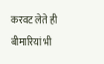करवट लेते ही बीमारियां भी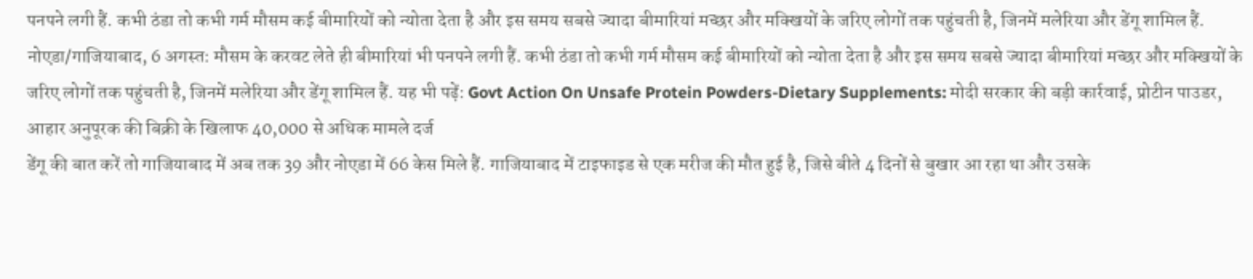पनपने लगी हैं. कभी ठंडा तो कभी गर्म मौसम कई बीमारियों को न्योता देता है और इस समय सबसे ज्यादा बीमारियां मच्छर और मक्खियों के जरिए लोगों तक पहुंचती है, जिनमें मलेरिया और डेंगू शामिल हैं.
नोएडा/गाजियाबाद, 6 अगस्त: मौसम के करवट लेते ही बीमारियां भी पनपने लगी हैं. कभी ठंडा तो कभी गर्म मौसम कई बीमारियों को न्योता देता है और इस समय सबसे ज्यादा बीमारियां मच्छर और मक्खियों के जरिए लोगों तक पहुंचती है, जिनमें मलेरिया और डेंगू शामिल हैं. यह भी पढ़ें: Govt Action On Unsafe Protein Powders-Dietary Supplements: मोदी सरकार की बड़ी कार्रवाई, प्रोटीन पाउडर, आहार अनुपूरक की बिक्री के खिलाफ 40,000 से अधिक मामले दर्ज
डेंगू की बात करें तो गाजियाबाद में अब तक 39 और नोएडा में 66 केस मिले हैं. गाजियाबाद में टाइफाइड से एक मरीज की मौत हुई है, जिसे बीते 4 दिनों से बुखार आ रहा था और उसके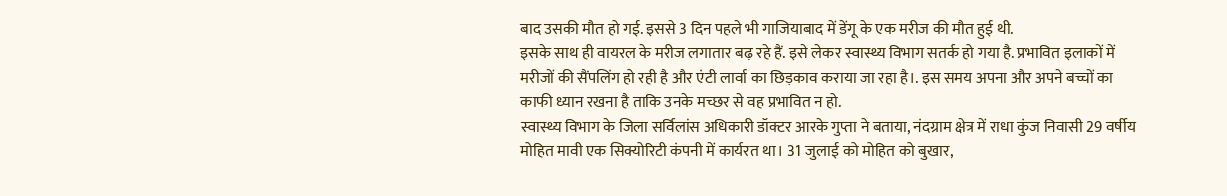बाद उसकी मौत हो गई. इससे 3 दिन पहले भी गाजियाबाद में डेंगू के एक मरीज की मौत हुई थी.
इसके साथ ही वायरल के मरीज लगातार बढ़ रहे हैं. इसे लेकर स्वास्थ्य विभाग सतर्क हो गया है. प्रभावित इलाकों में मरीजों की सैंपलिंग हो रही है और एंटी लार्वा का छिड़काव कराया जा रहा है।. इस समय अपना और अपने बच्चों का काफी ध्यान रखना है ताकि उनके मच्छर से वह प्रभावित न हो.
स्वास्थ्य विभाग के जिला सर्विलांस अधिकारी डॉक्टर आरके गुप्ता ने बताया, नंदग्राम क्षेत्र में राधा कुंज निवासी 29 वर्षीय मोहित मावी एक सिक्योरिटी कंपनी में कार्यरत था। 31 जुलाई को मोहित को बुखार,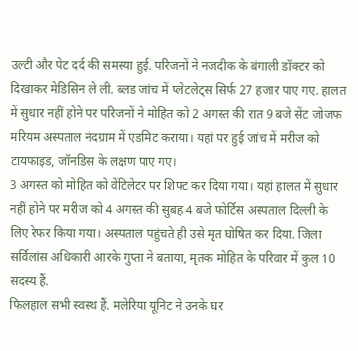उल्टी और पेट दर्द की समस्या हुई. परिजनों ने नजदीक के बंगाली डॉक्टर को दिखाकर मेडिसिन ले ली. ब्लड जांच में प्लेटलेट्स सिर्फ 27 हजार पाए गए. हालत में सुधार नहीं होने पर परिजनों ने मोहित को 2 अगस्त की रात 9 बजे सेंट जोजफ मरियम अस्पताल नंदग्राम में एडमिट कराया। यहां पर हुई जांच में मरीज को टायफाइड, जॉनडिस के लक्षण पाए गए।
3 अगस्त को मोहित को वेंटिलेटर पर शिफ्ट कर दिया गया। यहां हालत में सुधार नहीं होने पर मरीज को 4 अगस्त की सुबह 4 बजे फोर्टिस अस्पताल दिल्ली के लिए रेफर किया गया। अस्पताल पहुंचते ही उसे मृत घोषित कर दिया. जिला सर्विलांस अधिकारी आरके गुप्ता ने बताया, मृतक मोहित के परिवार में कुल 10 सदस्य हैं.
फिलहाल सभी स्वस्थ हैं. मलेरिया यूनिट ने उनके घर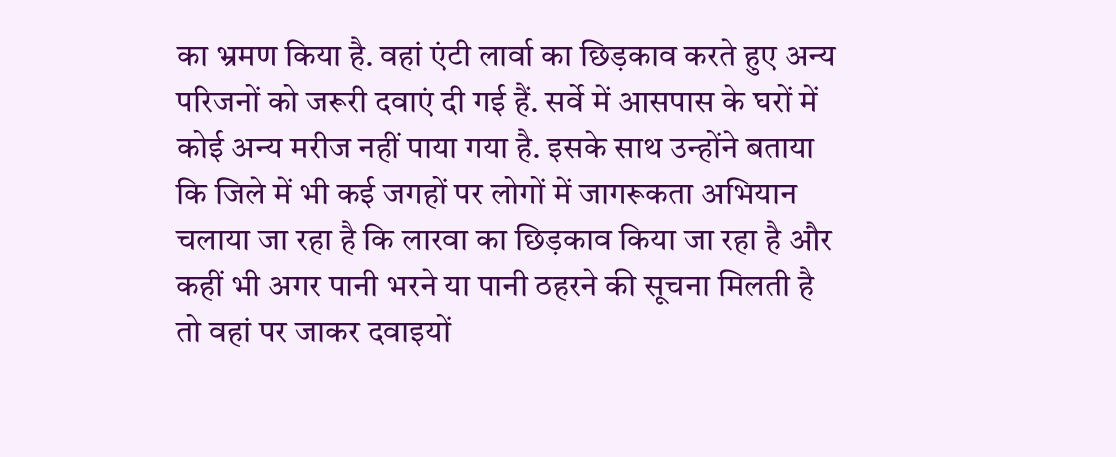का भ्रमण किया है. वहां एंटी लार्वा का छिड़काव करते हुए अन्य परिजनों को जरूरी दवाएं दी गई हैं. सर्वे में आसपास के घरों में कोई अन्य मरीज नहीं पाया गया है. इसके साथ उन्होंने बताया कि जिले में भी कई जगहों पर लोगों में जागरूकता अभियान चलाया जा रहा है कि लारवा का छिड़काव किया जा रहा है और कहीं भी अगर पानी भरने या पानी ठहरने की सूचना मिलती है तो वहां पर जाकर दवाइयों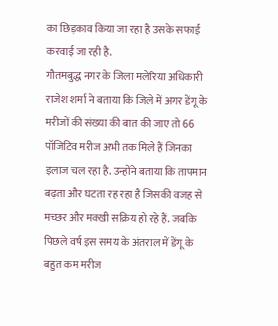का छिड़काव किया जा रहा है उसके सफाई करवाई जा रही है.
गौतमबुद्ध नगर के जिला मलेरिया अधिकारी राजेश शर्मा ने बताया कि जिले में अगर डेंगू के मरीजों की संख्या की बात की जाए तो 66 पॉजिटिव मरीज अभी तक मिले हैं जिनका इलाज चल रहा है. उन्होंने बताया कि तापमान बढ़ता और घटता रह रहा है जिसकी वजह से मच्छर और मक्खी सक्रिय हो रहे हैं. जबकि पिछले वर्ष इस समय के अंतराल में डेंगू के बहुत कम मरीज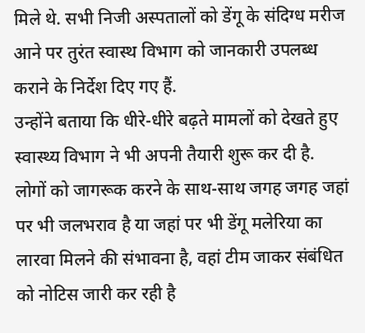मिले थे. सभी निजी अस्पतालों को डेंगू के संदिग्ध मरीज आने पर तुरंत स्वास्थ विभाग को जानकारी उपलब्ध कराने के निर्देश दिए गए हैं.
उन्होंने बताया कि धीरे-धीरे बढ़ते मामलों को देखते हुए स्वास्थ्य विभाग ने भी अपनी तैयारी शुरू कर दी है. लोगों को जागरूक करने के साथ-साथ जगह जगह जहां पर भी जलभराव है या जहां पर भी डेंगू मलेरिया का लारवा मिलने की संभावना है, वहां टीम जाकर संबंधित को नोटिस जारी कर रही है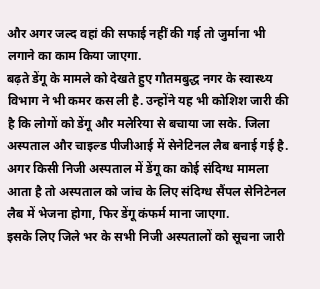और अगर जल्द वहां की सफाई नहीं की गई तो जुर्माना भी लगाने का काम किया जाएगा.
बढ़ते डेंगू के मामले को देखते हुए गौतमबुद्ध नगर के स्वास्थ्य विभाग ने भी कमर कस ली है. उन्होंने यह भी कोशिश जारी की है कि लोगों को डेंगू और मलेरिया से बचाया जा सके. जिला अस्पताल और चाइल्ड पीजीआई में सेनेटिनल लैब बनाई गई है. अगर किसी निजी अस्पताल में डेंगू का कोई संदिग्ध मामला आता है तो अस्पताल को जांच के लिए संदिग्ध सैंपल सेनिटेनल लैब में भेजना होगा, फिर डेंगू कंफर्म माना जाएगा.
इसके लिए जिले भर के सभी निजी अस्पतालों को सूचना जारी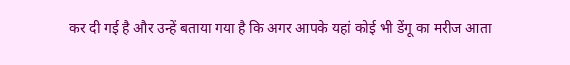कर दी गई है और उन्हें बताया गया है कि अगर आपके यहां कोई भी डेंगू का मरीज आता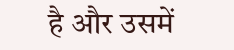है और उसमें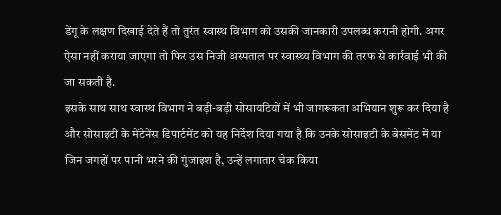डेंगू के लक्षण दिखाई देते हैं तो तुरंत स्वास्थ विभाग को उसकी जानकारी उपलब्ध करानी होगी. अगर ऐसा नहीं कराया जाएगा तो फिर उस निजी अस्पताल पर स्वास्थ्य विभाग की तरफ से कार्रवाई भी की जा सकती है.
इसके साथ साथ स्वास्थ विभाग ने बड़ी-बड़ी सोसायटियों में भी जागरूकता अभियान शुरू कर दिया है और सोसाइटी के मेंटेनेंस डिपार्टमेंट को यह निर्देश दिया गया है कि उनके सोसाइटी के बेसमेंट में या जिन जगहों पर पानी भरने की गुंजाइश है, उन्हें लगातार चेक किया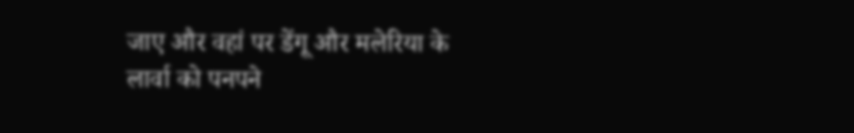जाए और वहां पर डेंगू और मलेरिया के लार्वा को पनपने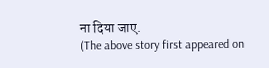ना दिया जाए.
(The above story first appeared on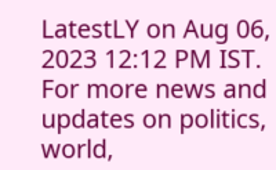LatestLY on Aug 06, 2023 12:12 PM IST. For more news and updates on politics, world,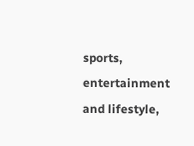sports, entertainment and lifestyle,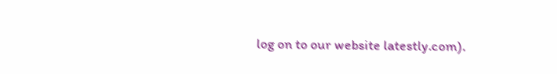log on to our website latestly.com).